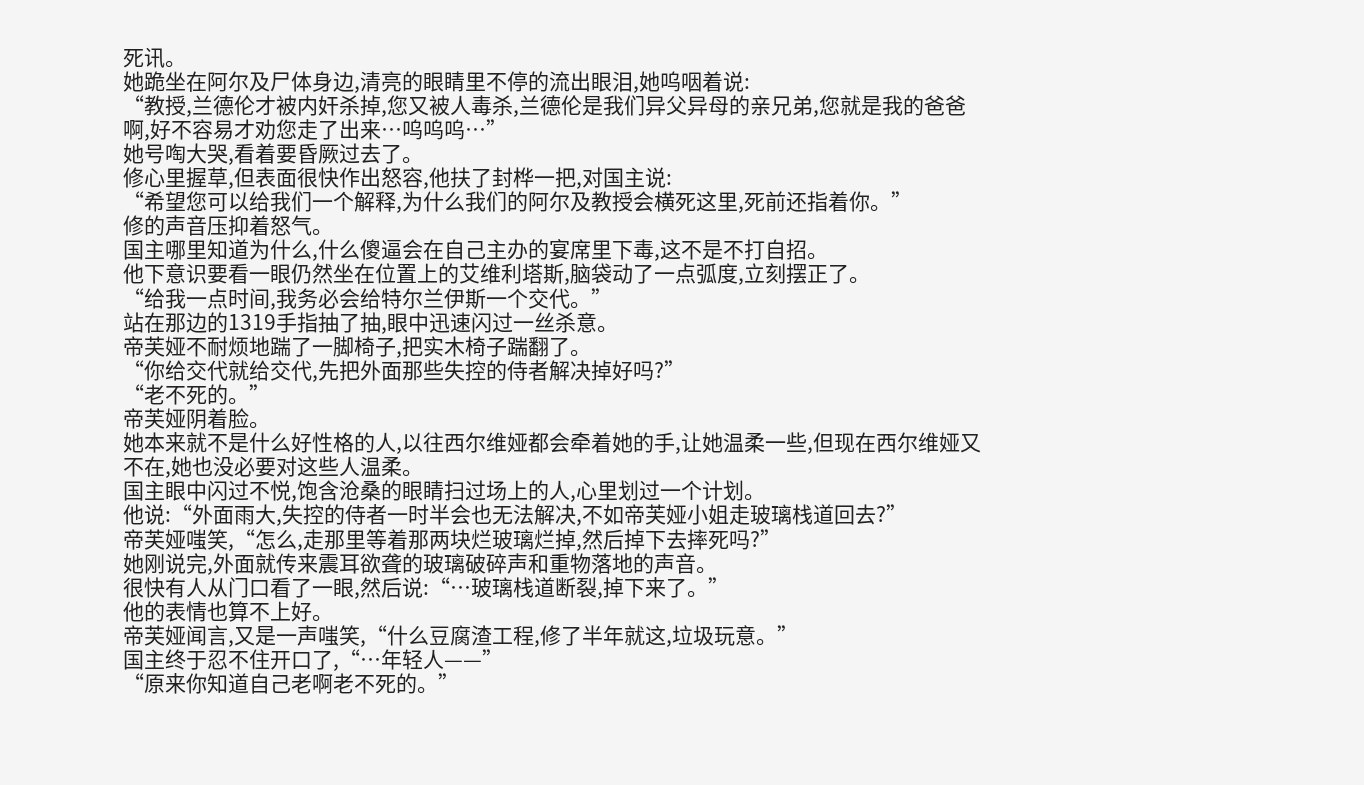死讯。
她跪坐在阿尔及尸体身边,清亮的眼睛里不停的流出眼泪,她呜咽着说:
“教授,兰德伦才被内奸杀掉,您又被人毒杀,兰德伦是我们异父异母的亲兄弟,您就是我的爸爸啊,好不容易才劝您走了出来…呜呜呜…”
她号啕大哭,看着要昏厥过去了。
修心里握草,但表面很快作出怒容,他扶了封桦一把,对国主说:
“希望您可以给我们一个解释,为什么我们的阿尔及教授会横死这里,死前还指着你。”
修的声音压抑着怒气。
国主哪里知道为什么,什么傻逼会在自己主办的宴席里下毒,这不是不打自招。
他下意识要看一眼仍然坐在位置上的艾维利塔斯,脑袋动了一点弧度,立刻摆正了。
“给我一点时间,我务必会给特尔兰伊斯一个交代。”
站在那边的1319手指抽了抽,眼中迅速闪过一丝杀意。
帝芙娅不耐烦地踹了一脚椅子,把实木椅子踹翻了。
“你给交代就给交代,先把外面那些失控的侍者解决掉好吗?”
“老不死的。”
帝芙娅阴着脸。
她本来就不是什么好性格的人,以往西尔维娅都会牵着她的手,让她温柔一些,但现在西尔维娅又不在,她也没必要对这些人温柔。
国主眼中闪过不悦,饱含沧桑的眼睛扫过场上的人,心里划过一个计划。
他说:“外面雨大,失控的侍者一时半会也无法解决,不如帝芙娅小姐走玻璃栈道回去?”
帝芙娅嗤笑,“怎么,走那里等着那两块烂玻璃烂掉,然后掉下去摔死吗?”
她刚说完,外面就传来震耳欲聋的玻璃破碎声和重物落地的声音。
很快有人从门口看了一眼,然后说:“…玻璃栈道断裂,掉下来了。”
他的表情也算不上好。
帝芙娅闻言,又是一声嗤笑,“什么豆腐渣工程,修了半年就这,垃圾玩意。”
国主终于忍不住开口了,“…年轻人——”
“原来你知道自己老啊老不死的。”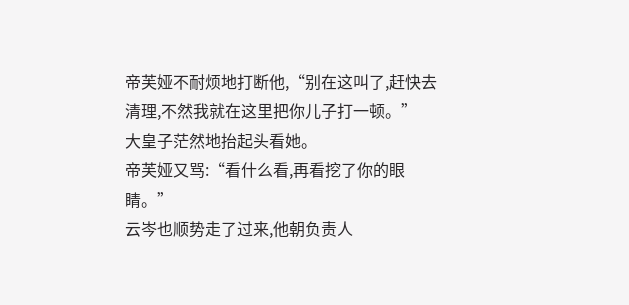帝芙娅不耐烦地打断他,“别在这叫了,赶快去清理,不然我就在这里把你儿子打一顿。”
大皇子茫然地抬起头看她。
帝芙娅又骂:“看什么看,再看挖了你的眼睛。”
云岑也顺势走了过来,他朝负责人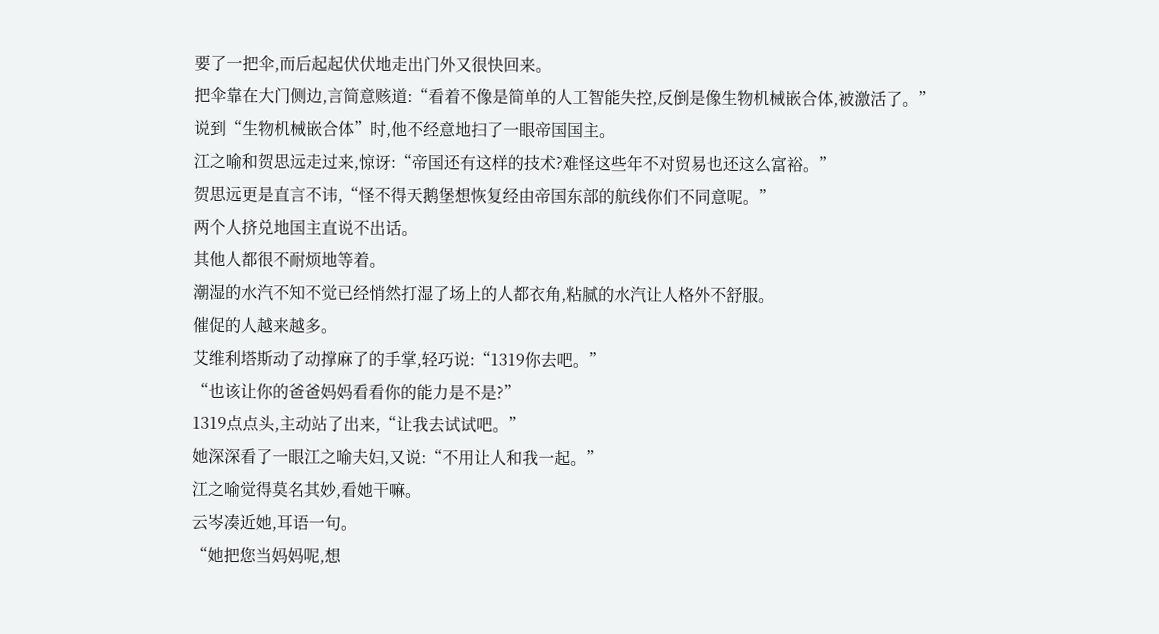要了一把伞,而后起起伏伏地走出门外又很快回来。
把伞靠在大门侧边,言简意赅道:“看着不像是简单的人工智能失控,反倒是像生物机械嵌合体,被激活了。”
说到“生物机械嵌合体”时,他不经意地扫了一眼帝国国主。
江之喻和贺思远走过来,惊讶:“帝国还有这样的技术?难怪这些年不对贸易也还这么富裕。”
贺思远更是直言不讳,“怪不得天鹅堡想恢复经由帝国东部的航线你们不同意呢。”
两个人挤兑地国主直说不出话。
其他人都很不耐烦地等着。
潮湿的水汽不知不觉已经悄然打湿了场上的人都衣角,粘腻的水汽让人格外不舒服。
催促的人越来越多。
艾维利塔斯动了动撑麻了的手掌,轻巧说:“1319你去吧。”
“也该让你的爸爸妈妈看看你的能力是不是?”
1319点点头,主动站了出来,“让我去试试吧。”
她深深看了一眼江之喻夫妇,又说:“不用让人和我一起。”
江之喻觉得莫名其妙,看她干嘛。
云岑凑近她,耳语一句。
“她把您当妈妈呢,想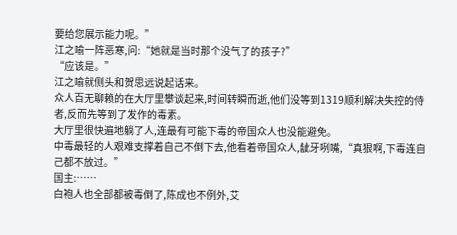要给您展示能力呢。”
江之喻一阵恶寒,问:“她就是当时那个没气了的孩子?”
“应该是。”
江之喻就侧头和贺思远说起话来。
众人百无聊赖的在大厅里攀谈起来,时间转瞬而逝,他们没等到1319顺利解决失控的侍者,反而先等到了发作的毒素。
大厅里很快遍地躺了人,连最有可能下毒的帝国众人也没能避免。
中毒最轻的人艰难支撑着自己不倒下去,他看着帝国众人,龇牙咧嘴,“真狠啊,下毒连自己都不放过。”
国主:……
白袍人也全部都被毒倒了,陈成也不例外,艾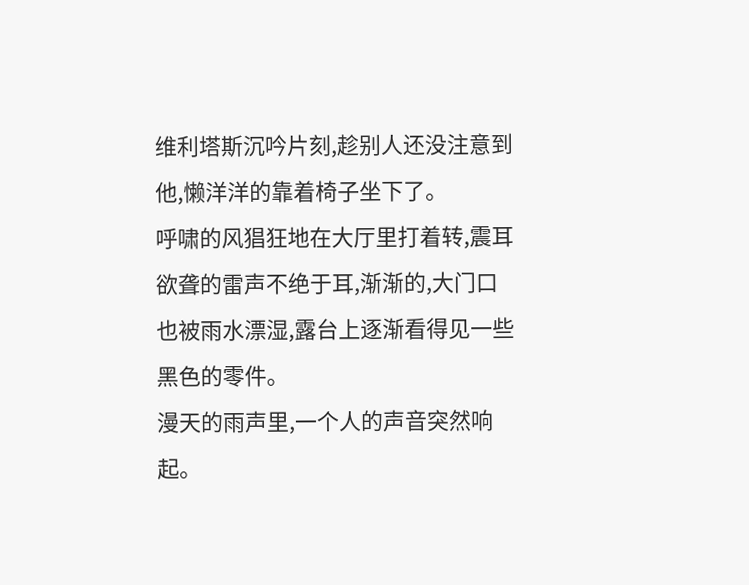维利塔斯沉吟片刻,趁别人还没注意到他,懒洋洋的靠着椅子坐下了。
呼啸的风猖狂地在大厅里打着转,震耳欲聋的雷声不绝于耳,渐渐的,大门口也被雨水漂湿,露台上逐渐看得见一些黑色的零件。
漫天的雨声里,一个人的声音突然响起。